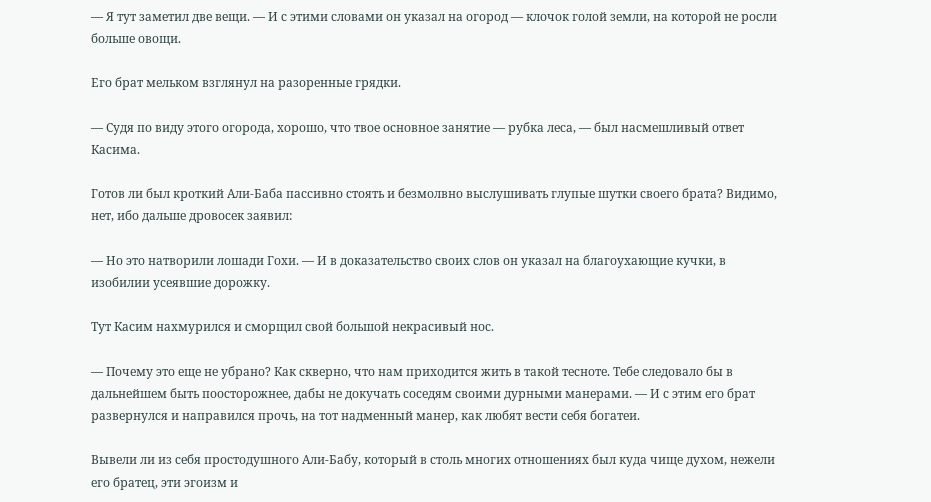— Я тут заметил две вещи. — И с этими словами он указал на огород — клочок голой земли, на которой не росли больше овощи.

Его брат мельком взглянул на разоренные грядки.

— Судя по виду этого огорода, хорошо, что твое основное занятие — рубка леса, — был насмешливый ответ Касима.

Готов ли был кроткий Али-Баба пассивно стоять и безмолвно выслушивать глупые шутки своего брата? Видимо, нет, ибо дальше дровосек заявил:

— Но это натворили лошади Гохи. — И в доказательство своих слов он указал на благоухающие кучки, в изобилии усеявшие дорожку.

Тут Касим нахмурился и сморщил свой большой некрасивый нос.

— Почему это еще не убрано? Как скверно, что нам приходится жить в такой тесноте. Тебе следовало бы в дальнейшем быть поосторожнее, дабы не докучать соседям своими дурными манерами. — И с этим его брат развернулся и направился прочь, на тот надменный манер, как любят вести себя богатеи.

Вывели ли из себя простодушного Али-Бабу, который в столь многих отношениях был куда чище духом, нежели его братец, эти эгоизм и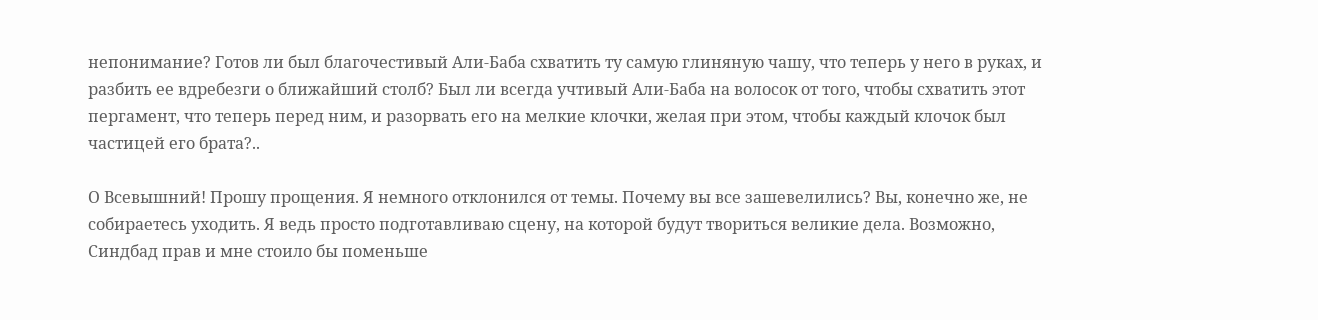непонимание? Готов ли был благочестивый Али-Баба схватить ту самую глиняную чашу, что теперь у него в руках, и разбить ее вдребезги о ближайший столб? Был ли всегда учтивый Али-Баба на волосок от того, чтобы схватить этот пергамент, что теперь перед ним, и разорвать его на мелкие клочки, желая при этом, чтобы каждый клочок был частицей его брата?..

О Всевышний! Прошу прощения. Я немного отклонился от темы. Почему вы все зашевелились? Вы, конечно же, не собираетесь уходить. Я ведь просто подготавливаю сцену, на которой будут твориться великие дела. Возможно, Синдбад прав и мне стоило бы поменьше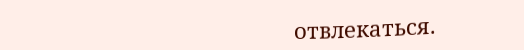отвлекаться.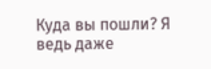Куда вы пошли? Я ведь даже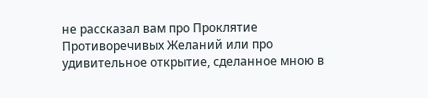не рассказал вам про Проклятие Противоречивых Желаний или про удивительное открытие, сделанное мною в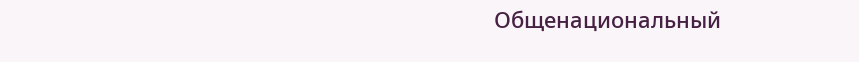Общенациональный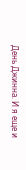День Джинна. И я еще и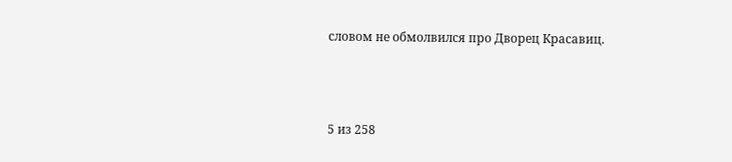словом не обмолвился про Дворец Красавиц.



5 из 258